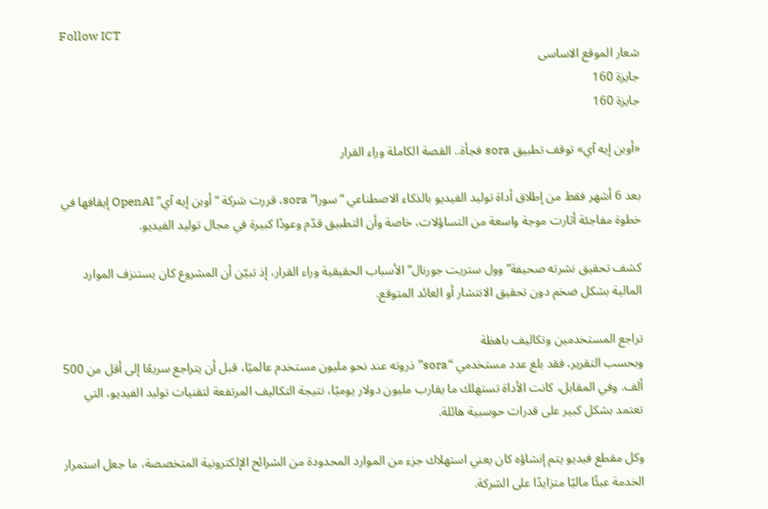Follow ICT
شعار الموقع الاساسى
جايزة 160
جايزة 160

«أوبن إيه آي» توقف تطبيق sora فجأة.. القصة الكاملة وراء القرار

بعد 6 أشهر فقط من إطلاق أداة توليد الفيديو بالذكاء الاصطناعي “سورا” sora، قررت شركة “أوبن إيه آي” OpenAI إيقافها في خطوة مفاجئة أثارت موجة واسعة من التساؤلات، خاصة وأن التطبيق قدّم وعودًا كبيرة في مجال توليد الفيديو.

كشف تحقيق نشرته صحيفة”وول ستريت جورنال” الأسباب الحقيقية وراء القرار، إذ تبيّن أن المشروع كان يستنزف الموارد المالية بشكل ضخم دون تحقيق الانتشار أو العائد المتوقع.

تراجع المستخدمين وتكاليف باهظة
وبحسب التقرير، فقد بلغ عدد مستخدمي “sora” ذروته عند نحو مليون مستخدم عالميًا، قبل أن يتراجع سريعًا إلى أقل من 500 ألف. وفي المقابل، كانت الأداة تستهلك ما يقارب مليون دولار يوميًا، نتيجة التكاليف المرتفعة لتقنيات توليد الفيديو، التي تعتمد بشكل كبير على قدرات حوسبية هائلة.

وكل مقطع فيديو يتم إنشاؤه كان يعني استهلاك جزء من الموارد المحدودة من الشرائح الإلكترونية المتخصصة، ما جعل استمرار الخدمة عبئًا ماليًا متزايدًا على الشركة.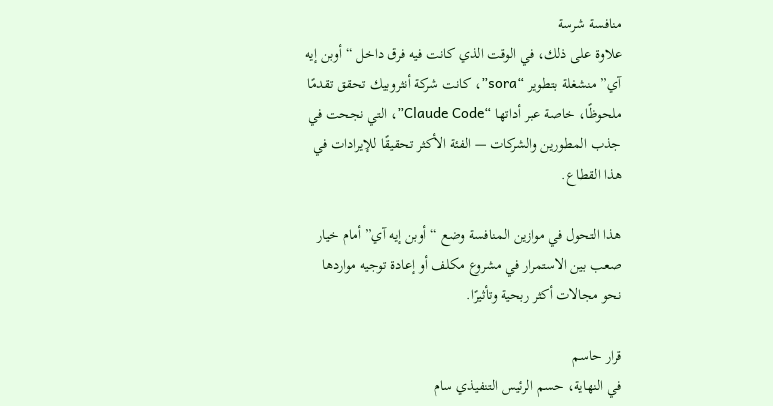منافسة شرسة
علاوة على ذلك، في الوقت الذي كانت فيه فرق داخل “أوبن إيه آي” منشغلة بتطوير “sora”، كانت شركة أنثروبيك تحقق تقدمًا ملحوظًا، خاصة عبر أداتها “Claude Code”، التي نجحت في جذب المطورين والشركات — الفئة الأكثر تحقيقًا للإيرادات في هذا القطاع.

هذا التحول في موازين المنافسة وضع “أوبن إيه آي” أمام خيار صعب بين الاستمرار في مشروع مكلف أو إعادة توجيه مواردها نحو مجالات أكثر ربحية وتأثيرًا.

قرار حاسم
في النهاية، حسم الرئيس التنفيذي سام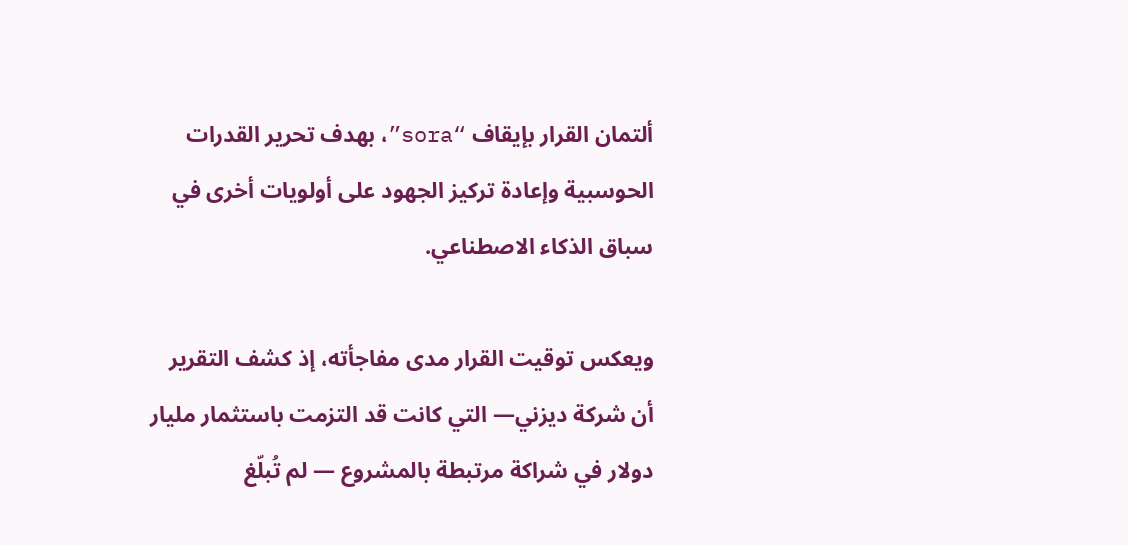ألتمان القرار بإيقاف “sora”، بهدف تحرير القدرات الحوسبية وإعادة تركيز الجهود على أولويات أخرى في سباق الذكاء الاصطناعي.

ويعكس توقيت القرار مدى مفاجأته، إذ كشف التقرير أن شركة ديزني— التي كانت قد التزمت باستثمار مليار دولار في شراكة مرتبطة بالمشروع — لم تُبلّغ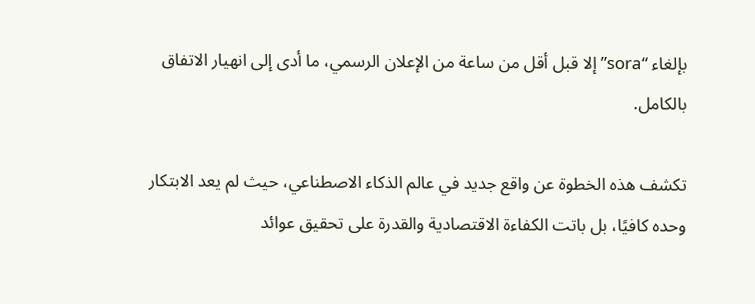بإلغاء “sora” إلا قبل أقل من ساعة من الإعلان الرسمي، ما أدى إلى انهيار الاتفاق بالكامل.

تكشف هذه الخطوة عن واقع جديد في عالم الذكاء الاصطناعي، حيث لم يعد الابتكار وحده كافيًا، بل باتت الكفاءة الاقتصادية والقدرة على تحقيق عوائد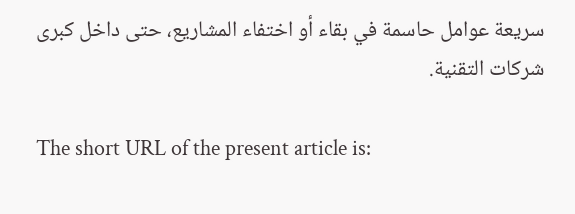سريعة عوامل حاسمة في بقاء أو اختفاء المشاريع، حتى داخل كبرى شركات التقنية.

The short URL of the present article is: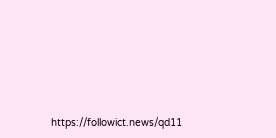https://followict.news/qd11